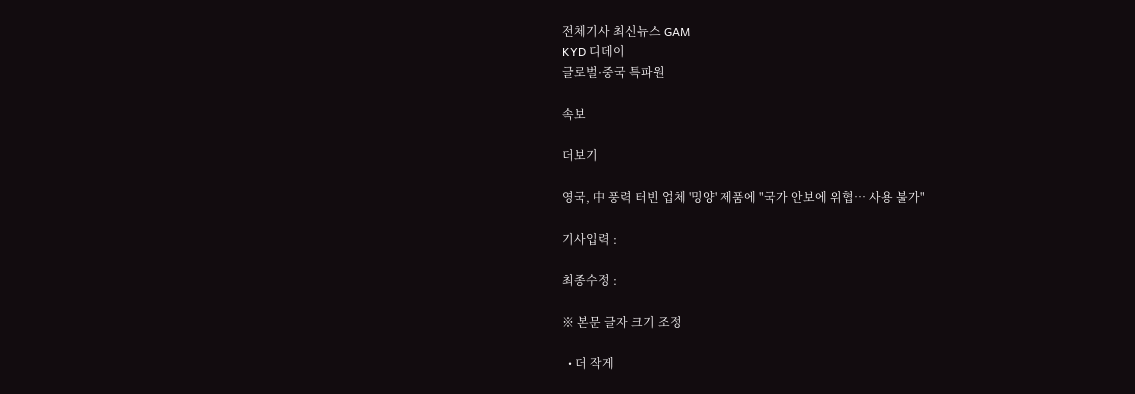전체기사 최신뉴스 GAM
KYD 디데이
글로벌·중국 특파원

속보

더보기

영국, 中 풍력 터빈 업체 '밍양' 제품에 "국가 안보에 위협… 사용 불가"

기사입력 :

최종수정 :

※ 본문 글자 크기 조정

  • 더 작게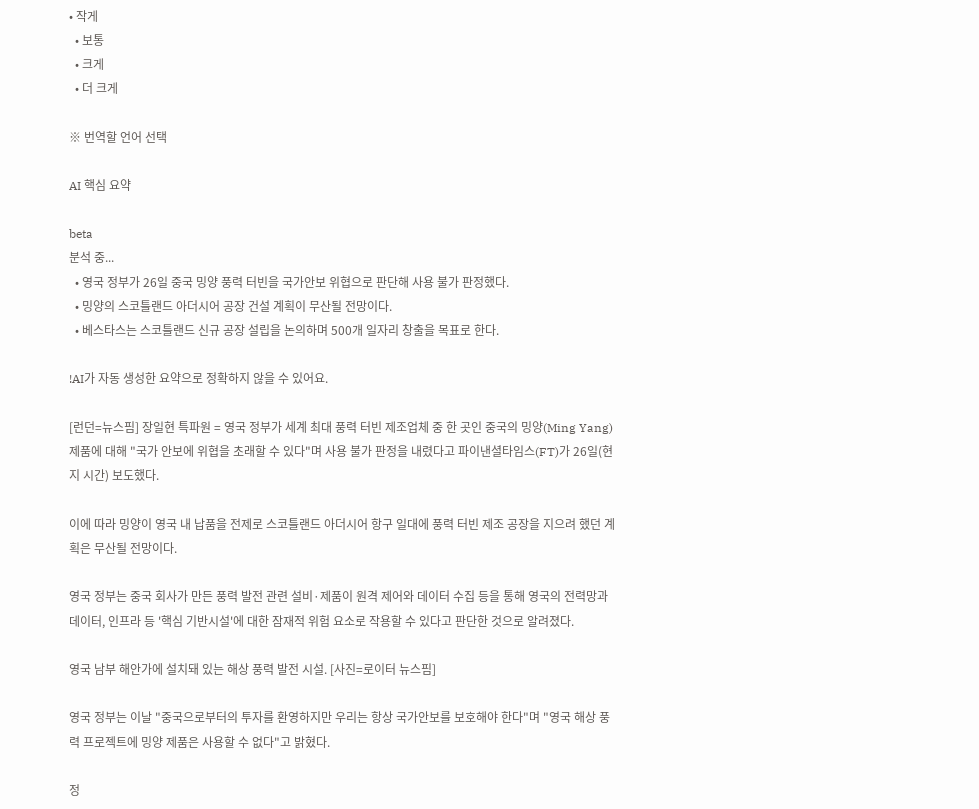• 작게
  • 보통
  • 크게
  • 더 크게

※ 번역할 언어 선택

AI 핵심 요약

beta
분석 중...
  • 영국 정부가 26일 중국 밍양 풍력 터빈을 국가안보 위협으로 판단해 사용 불가 판정했다.
  • 밍양의 스코틀랜드 아더시어 공장 건설 계획이 무산될 전망이다.
  • 베스타스는 스코틀랜드 신규 공장 설립을 논의하며 500개 일자리 창출을 목표로 한다.

!AI가 자동 생성한 요약으로 정확하지 않을 수 있어요.

[런던=뉴스핌] 장일현 특파원 = 영국 정부가 세계 최대 풍력 터빈 제조업체 중 한 곳인 중국의 밍양(Ming Yang) 제품에 대해 "국가 안보에 위협을 초래할 수 있다"며 사용 불가 판정을 내렸다고 파이낸셜타임스(FT)가 26일(현지 시간) 보도했다.

이에 따라 밍양이 영국 내 납품을 전제로 스코틀랜드 아더시어 항구 일대에 풍력 터빈 제조 공장을 지으려 했던 계획은 무산될 전망이다.

영국 정부는 중국 회사가 만든 풍력 발전 관련 설비·제품이 원격 제어와 데이터 수집 등을 통해 영국의 전력망과 데이터, 인프라 등 '핵심 기반시설'에 대한 잠재적 위험 요소로 작용할 수 있다고 판단한 것으로 알려졌다.

영국 남부 해안가에 설치돼 있는 해상 풍력 발전 시설. [사진=로이터 뉴스핌]

영국 정부는 이날 "중국으로부터의 투자를 환영하지만 우리는 항상 국가안보를 보호해야 한다"며 "영국 해상 풍력 프로젝트에 밍양 제품은 사용할 수 없다"고 밝혔다.

정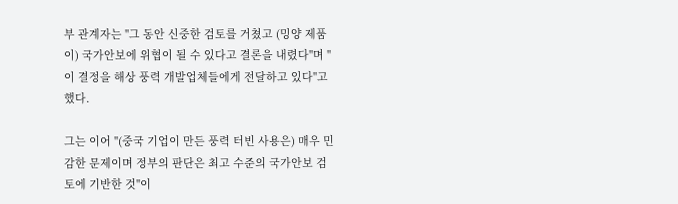부 관계자는 "그 동안 신중한 검토를 거쳤고 (밍양 제품이) 국가안보에 위협이 될 수 있다고 결론을 내렸다"며 "이 결정을 해상 풍력 개발업체들에게 전달하고 있다"고 했다.

그는 이어 "(중국 기업이 만든 풍력 터빈 사용은) 매우 민감한 문제이며 정부의 판단은 최고 수준의 국가안보 검토에 기반한 것"이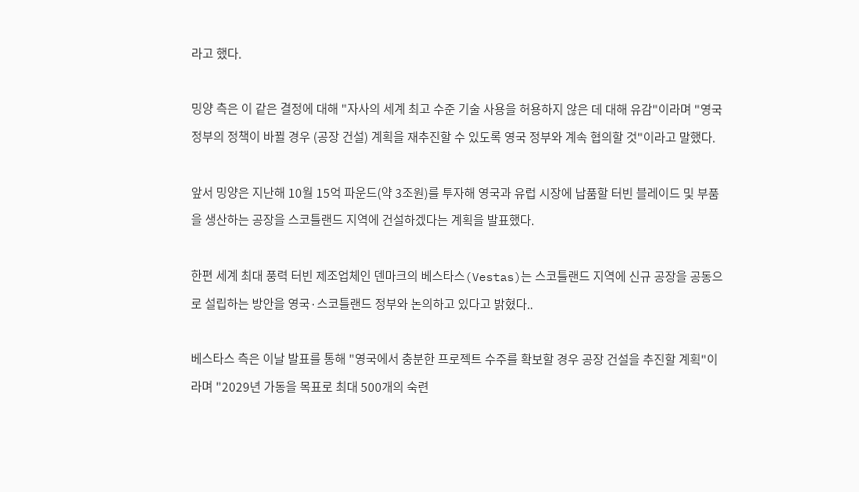라고 했다.

밍양 측은 이 같은 결정에 대해 "자사의 세계 최고 수준 기술 사용을 허용하지 않은 데 대해 유감"이라며 "영국 정부의 정책이 바뀔 경우 (공장 건설) 계획을 재추진할 수 있도록 영국 정부와 계속 협의할 것"이라고 말했다.

앞서 밍양은 지난해 10월 15억 파운드(약 3조원)를 투자해 영국과 유럽 시장에 납품할 터빈 블레이드 및 부품을 생산하는 공장을 스코틀랜드 지역에 건설하겠다는 계획을 발표했다.

한편 세계 최대 풍력 터빈 제조업체인 덴마크의 베스타스(Vestas)는 스코틀랜드 지역에 신규 공장을 공동으로 설립하는 방안을 영국·스코틀랜드 정부와 논의하고 있다고 밝혔다..

베스타스 측은 이날 발표를 통해 "영국에서 충분한 프로젝트 수주를 확보할 경우 공장 건설을 추진할 계획"이라며 "2029년 가동을 목표로 최대 500개의 숙련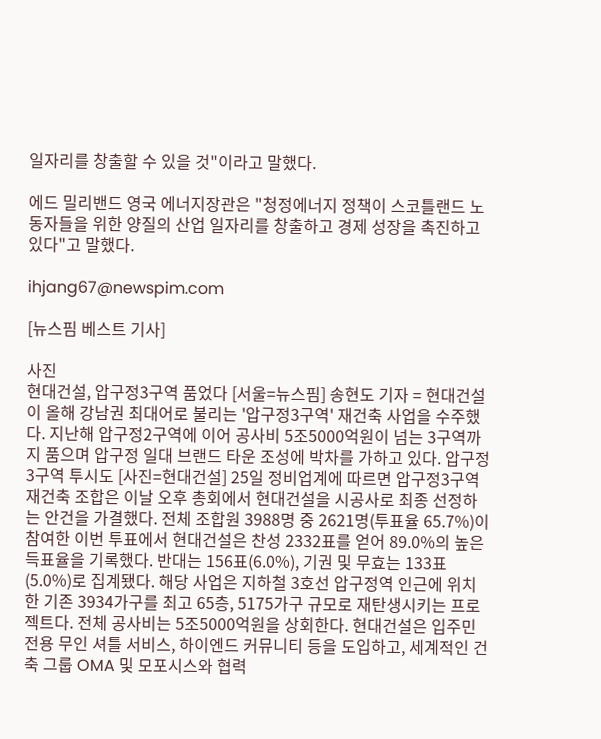일자리를 창출할 수 있을 것"이라고 말했다.

에드 밀리밴드 영국 에너지장관은 "청정에너지 정책이 스코틀랜드 노동자들을 위한 양질의 산업 일자리를 창출하고 경제 성장을 촉진하고 있다"고 말했다.

ihjang67@newspim.com

[뉴스핌 베스트 기사]

사진
현대건설, 압구정3구역 품었다 [서울=뉴스핌] 송현도 기자 = 현대건설이 올해 강남권 최대어로 불리는 '압구정3구역' 재건축 사업을 수주했다. 지난해 압구정2구역에 이어 공사비 5조5000억원이 넘는 3구역까지 품으며 압구정 일대 브랜드 타운 조성에 박차를 가하고 있다. 압구정3구역 투시도 [사진=현대건설] 25일 정비업계에 따르면 압구정3구역 재건축 조합은 이날 오후 총회에서 현대건설을 시공사로 최종 선정하는 안건을 가결했다. 전체 조합원 3988명 중 2621명(투표율 65.7%)이 참여한 이번 투표에서 현대건설은 찬성 2332표를 얻어 89.0%의 높은 득표율을 기록했다. 반대는 156표(6.0%), 기권 및 무효는 133표(5.0%)로 집계됐다. 해당 사업은 지하철 3호선 압구정역 인근에 위치한 기존 3934가구를 최고 65층, 5175가구 규모로 재탄생시키는 프로젝트다. 전체 공사비는 5조5000억원을 상회한다. 현대건설은 입주민 전용 무인 셔틀 서비스, 하이엔드 커뮤니티 등을 도입하고, 세계적인 건축 그룹 OMA 및 모포시스와 협력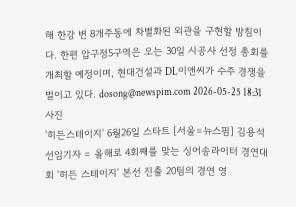해 한강 변 8개주동에 차별화된 외관을 구현할 방침이다. 한편 압구정5구역은 오는 30일 시공사 선정 총회를 개최할 예정이며, 현대건설과 DL이앤씨가 수주 경쟁을 벌이고 있다. dosong@newspim.com 2026-05-25 18:31
사진
'히든스테이지' 6월26일 스타트 [서울=뉴스핌] 김용석 선임기자 = 올해로 4회째를 맞는 싱어송라이터 경연대회 '히든 스테이지' 본선 진출 20팀의 경연 영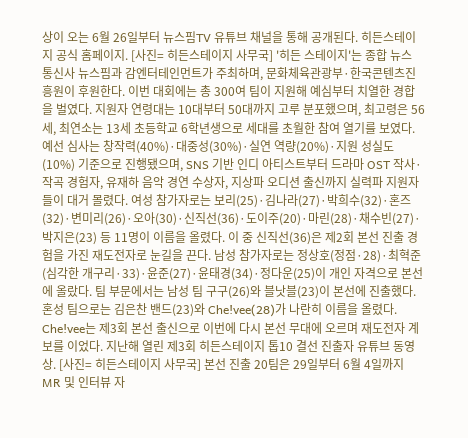상이 오는 6월 26일부터 뉴스핌TV 유튜브 채널을 통해 공개된다. 히든스테이지 공식 홈페이지. [사진= 히든스테이지 사무국] '히든 스테이지'는 종합 뉴스 통신사 뉴스핌과 감엔터테인먼트가 주최하며, 문화체육관광부·한국콘텐츠진흥원이 후원한다. 이번 대회에는 총 300여 팀이 지원해 예심부터 치열한 경합을 벌였다. 지원자 연령대는 10대부터 50대까지 고루 분포했으며, 최고령은 56세, 최연소는 13세 초등학교 6학년생으로 세대를 초월한 참여 열기를 보였다. 예선 심사는 창작력(40%)·대중성(30%)·실연 역량(20%)·지원 성실도(10%) 기준으로 진행됐으며, SNS 기반 인디 아티스트부터 드라마 OST 작사·작곡 경험자, 유재하 음악 경연 수상자, 지상파 오디션 출신까지 실력파 지원자들이 대거 몰렸다. 여성 참가자로는 보리(25)·김나라(27)·박희수(32)·혼즈(32)·변미리(26)·오아(30)·신직선(36)·도이주(20)·마린(28)·채수빈(27)·박지은(23) 등 11명이 이름을 올렸다. 이 중 신직선(36)은 제2회 본선 진출 경험을 가진 재도전자로 눈길을 끈다. 남성 참가자로는 정상호(정점·28)·최혁준(심각한 개구리·33)·윤준(27)·윤태경(34)·정다운(25)이 개인 자격으로 본선에 올랐다. 팀 부문에서는 남성 팀 구구(26)와 블낫블(23)이 본선에 진출했다. 혼성 팀으로는 김은찬 밴드(23)와 Che!vee(28)가 나란히 이름을 올렸다. Che!vee는 제3회 본선 출신으로 이번에 다시 본선 무대에 오르며 재도전자 계보를 이었다. 지난해 열린 제3회 히든스테이지 톱10 결선 진출자 유튜브 동영상. [사진= 히든스테이지 사무국] 본선 진출 20팀은 29일부터 6월 4일까지 MR 및 인터뷰 자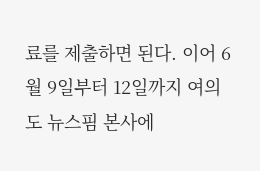료를 제출하면 된다. 이어 6월 9일부터 12일까지 여의도 뉴스핌 본사에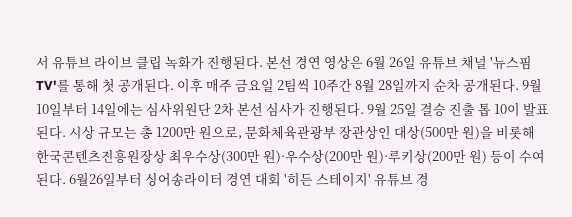서 유튜브 라이브 클립 녹화가 진행된다. 본선 경연 영상은 6월 26일 유튜브 채널 '뉴스핌 TV'를 통해 첫 공개된다. 이후 매주 금요일 2팀씩 10주간 8월 28일까지 순차 공개된다. 9월 10일부터 14일에는 심사위원단 2차 본선 심사가 진행된다. 9월 25일 결승 진출 톱 10이 발표된다. 시상 규모는 총 1200만 원으로, 문화체육관광부 장관상인 대상(500만 원)을 비롯해 한국콘텐츠진흥원장상 최우수상(300만 원)·우수상(200만 원)·루키상(200만 원) 등이 수여된다. 6월26일부터 싱어송라이터 경연 대회 '히든 스테이지' 유튜브 경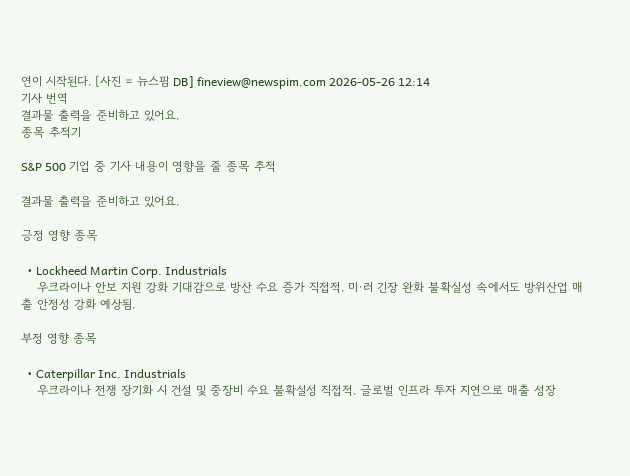연이 시작된다. [사진 = 뉴스핌 DB] fineview@newspim.com 2026-05-26 12:14
기사 번역
결과물 출력을 준비하고 있어요.
종목 추적기

S&P 500 기업 중 기사 내용이 영향을 줄 종목 추적

결과물 출력을 준비하고 있어요.

긍정 영향 종목

  • Lockheed Martin Corp. Industrials
    우크라이나 안보 지원 강화 기대감으로 방산 수요 증가 직접적. 미·러 긴장 완화 불확실성 속에서도 방위산업 매출 안정성 강화 예상됨.

부정 영향 종목

  • Caterpillar Inc. Industrials
    우크라이나 전쟁 장기화 시 건설 및 중장비 수요 불확실성 직접적. 글로벌 인프라 투자 지연으로 매출 성장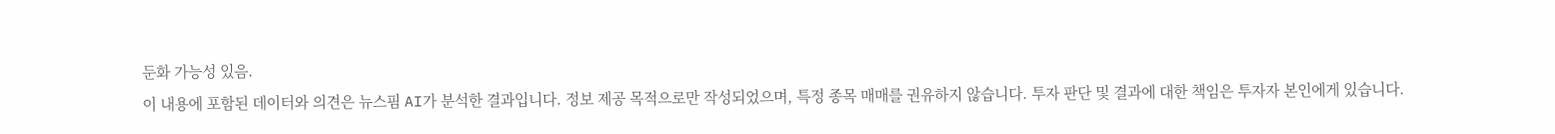둔화 가능성 있음.
이 내용에 포함된 데이터와 의견은 뉴스핌 AI가 분석한 결과입니다. 정보 제공 목적으로만 작성되었으며, 특정 종목 매매를 권유하지 않습니다. 투자 판단 및 결과에 대한 책임은 투자자 본인에게 있습니다.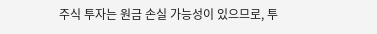주식 투자는 원금 손실 가능성이 있으므로, 투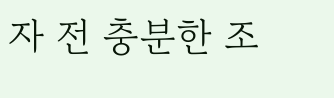자 전 충분한 조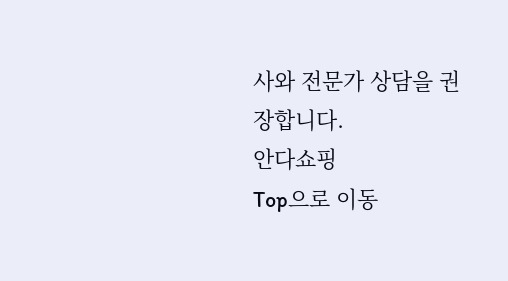사와 전문가 상담을 권장합니다.
안다쇼핑
Top으로 이동